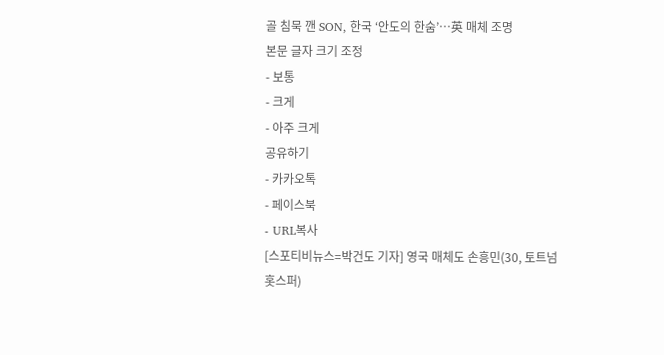골 침묵 깬 SON, 한국 ‘안도의 한숨’…英 매체 조명
본문 글자 크기 조정
- 보통
- 크게
- 아주 크게
공유하기
- 카카오톡
- 페이스북
- URL복사
[스포티비뉴스=박건도 기자] 영국 매체도 손흥민(30, 토트넘 홋스퍼)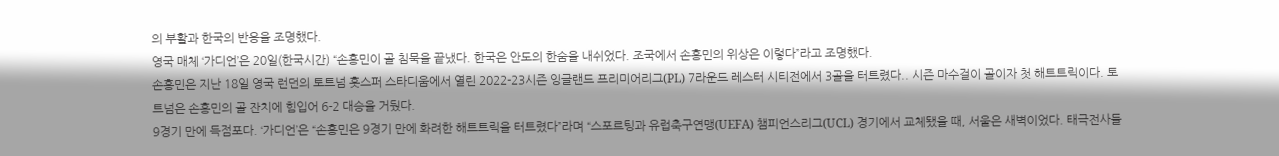의 부활과 한국의 반응을 조명했다.
영국 매체 ‘가디언’은 20일(한국시간) “손흥민이 골 침묵을 끝냈다. 한국은 안도의 한숨을 내쉬었다. 조국에서 손흥민의 위상은 이렇다”라고 조명했다.
손흥민은 지난 18일 영국 런던의 토트넘 홋스퍼 스타디움에서 열린 2022-23시즌 잉글랜드 프리미어리그(PL) 7라운드 레스터 시티전에서 3골을 터트렸다.. 시즌 마수걸이 골이자 첫 해트트릭이다. 토트넘은 손흥민의 골 잔치에 힘입어 6-2 대승을 거뒀다.
9경기 만에 득점포다. ‘가디언’은 “손흥민은 9경기 만에 화려한 해트트릭을 터트렸다”라며 “스포르팅과 유럽축구연맹(UEFA) 챔피언스리그(UCL) 경기에서 교체됐을 때, 서울은 새벽이었다. 태극전사들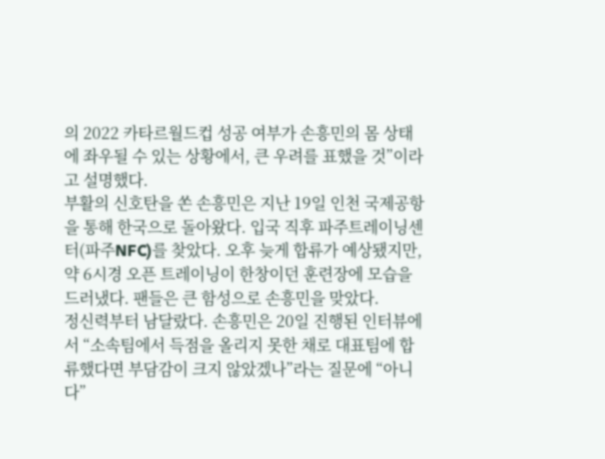의 2022 카타르월드컵 성공 여부가 손흥민의 몸 상태에 좌우될 수 있는 상황에서, 큰 우려를 표했을 것”이라고 설명했다.
부활의 신호탄을 쏜 손흥민은 지난 19일 인천 국제공항을 통해 한국으로 돌아왔다. 입국 직후 파주트레이닝센터(파주NFC)를 찾았다. 오후 늦게 합류가 예상됐지만, 약 6시경 오픈 트레이닝이 한창이던 훈련장에 모습을 드러냈다. 팬들은 큰 함성으로 손흥민을 맞았다.
정신력부터 남달랐다. 손흥민은 20일 진행된 인터뷰에서 “소속팀에서 득점을 올리지 못한 채로 대표팀에 합류했다면 부담감이 크지 않았겠나”라는 질문에 “아니다”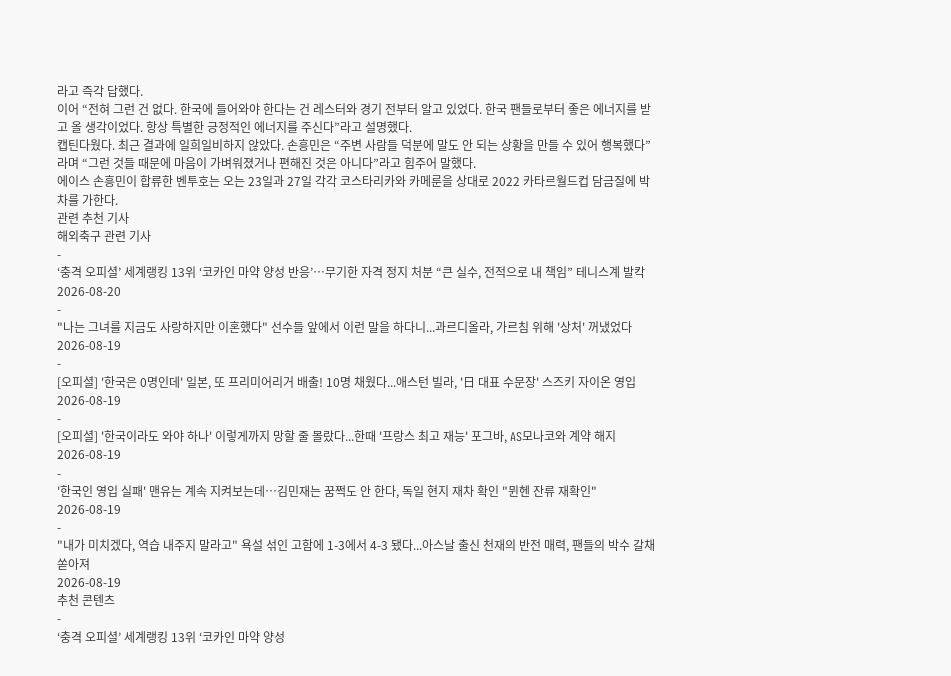라고 즉각 답했다.
이어 “전혀 그런 건 없다. 한국에 들어와야 한다는 건 레스터와 경기 전부터 알고 있었다. 한국 팬들로부터 좋은 에너지를 받고 올 생각이었다. 항상 특별한 긍정적인 에너지를 주신다”라고 설명했다.
캡틴다웠다. 최근 결과에 일희일비하지 않았다. 손흥민은 “주변 사람들 덕분에 말도 안 되는 상황을 만들 수 있어 행복했다”라며 “그런 것들 때문에 마음이 가벼워졌거나 편해진 것은 아니다”라고 힘주어 말했다.
에이스 손흥민이 합류한 벤투호는 오는 23일과 27일 각각 코스타리카와 카메룬을 상대로 2022 카타르월드컵 담금질에 박차를 가한다.
관련 추천 기사
해외축구 관련 기사
-
‘충격 오피셜’ 세계랭킹 13위 ‘코카인 마약 양성 반응’…무기한 자격 정지 처분 “큰 실수, 전적으로 내 책임” 테니스계 발칵
2026-08-20
-
"나는 그녀를 지금도 사랑하지만 이혼했다" 선수들 앞에서 이런 말을 하다니...과르디올라, 가르침 위해 '상처' 꺼냈었다
2026-08-19
-
[오피셜] '한국은 0명인데' 일본, 또 프리미어리거 배출! 10명 채웠다...애스턴 빌라, '日 대표 수문장' 스즈키 자이온 영입
2026-08-19
-
[오피셜] '한국이라도 와야 하나' 이렇게까지 망할 줄 몰랐다...한때 '프랑스 최고 재능' 포그바, AS모나코와 계약 해지
2026-08-19
-
'한국인 영입 실패' 맨유는 계속 지켜보는데…김민재는 꿈쩍도 안 한다, 독일 현지 재차 확인 "뮌헨 잔류 재확인"
2026-08-19
-
"내가 미치겠다, 역습 내주지 말라고" 욕설 섞인 고함에 1-3에서 4-3 됐다...아스날 출신 천재의 반전 매력, 팬들의 박수 갈채 쏟아져
2026-08-19
추천 콘텐츠
-
‘충격 오피셜’ 세계랭킹 13위 ‘코카인 마약 양성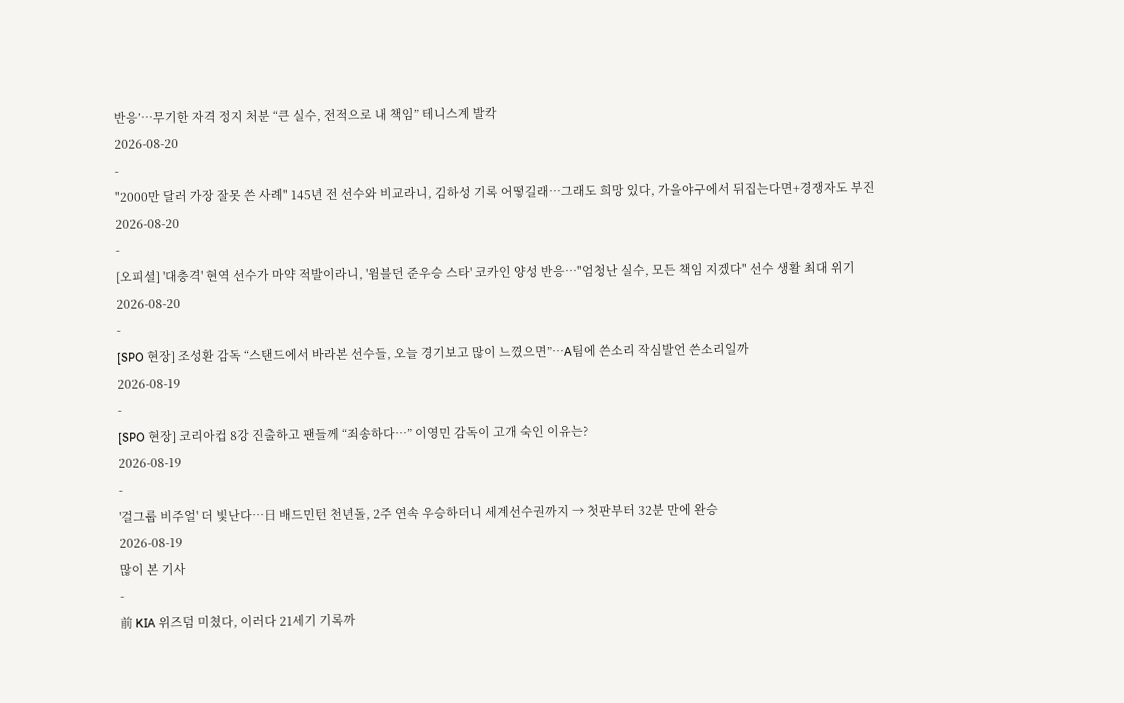반응’…무기한 자격 정지 처분 “큰 실수, 전적으로 내 책임” 테니스계 발칵
2026-08-20
-
"2000만 달러 가장 잘못 쓴 사례" 145년 전 선수와 비교라니, 김하성 기록 어떻길래…그래도 희망 있다, 가을야구에서 뒤집는다면+경쟁자도 부진
2026-08-20
-
[오피셜] '대충격' 현역 선수가 마약 적발이라니, '윔블던 준우승 스타' 코카인 양성 반응…"엄청난 실수, 모든 책임 지겠다" 선수 생활 최대 위기
2026-08-20
-
[SPO 현장] 조성환 감독 “스탠드에서 바라본 선수들, 오늘 경기보고 많이 느꼈으면”…A팀에 쓴소리 작심발언 쓴소리일까
2026-08-19
-
[SPO 현장] 코리아컵 8강 진출하고 팬들께 “죄송하다…” 이영민 감독이 고개 숙인 이유는?
2026-08-19
-
'걸그룹 비주얼' 더 빛난다…日 배드민턴 천년돌, 2주 연속 우승하더니 세계선수권까지 → 첫판부터 32분 만에 완승
2026-08-19
많이 본 기사
-
前 KIA 위즈덤 미쳤다, 이러다 21세기 기록까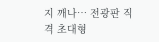지 깨나… 전광판 직격 초대형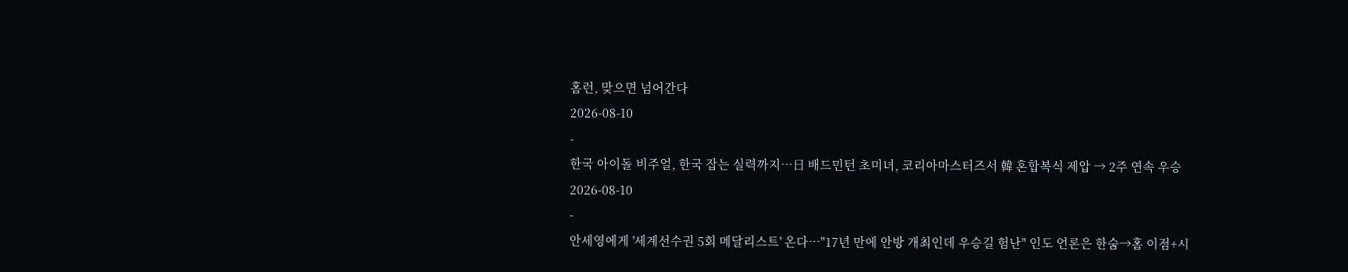홈런, 맞으면 넘어간다
2026-08-10
-
한국 아이돌 비주얼, 한국 잡는 실력까지…日 배드민턴 초미녀, 코리아마스터즈서 韓 혼합복식 제압 → 2주 연속 우승
2026-08-10
-
안세영에게 '세계선수권 5회 메달리스트' 온다…"17년 만에 안방 개최인데 우승길 험난" 인도 언론은 한숨→홈 이점+시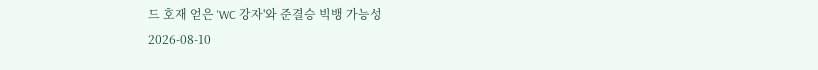드 호재 얻은 'WC 강자'와 준결승 빅뱅 가능성
2026-08-10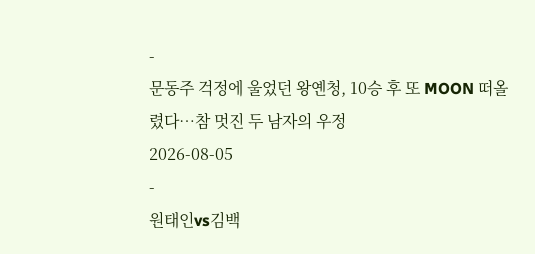-
문동주 걱정에 울었던 왕옌청, 10승 후 또 MOON 떠올렸다…참 멋진 두 남자의 우정
2026-08-05
-
원태인vs김백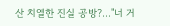산 치열한 진실 공방?…"너 거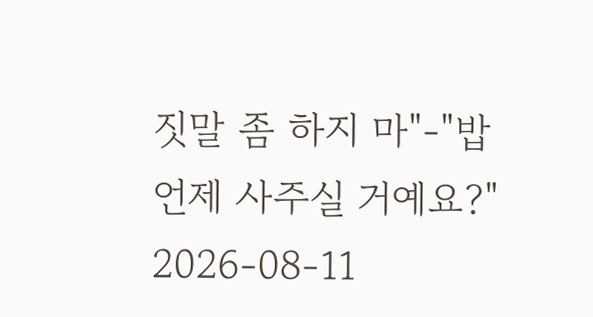짓말 좀 하지 마"-"밥 언제 사주실 거예요?"
2026-08-11